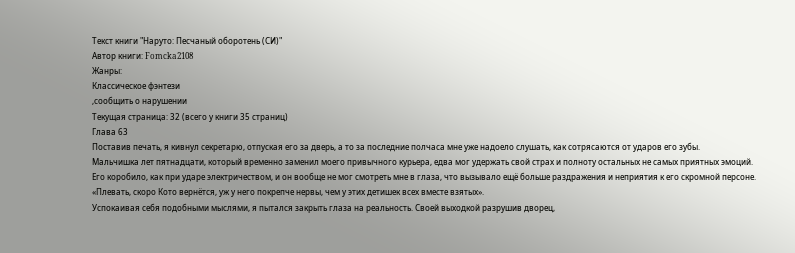Текст книги "Наруто: Песчаный оборотень (СИ)"
Автор книги: Fomcka2108
Жанры:
Классическое фэнтези
,сообщить о нарушении
Текущая страница: 32 (всего у книги 35 страниц)
Глава 63
Поставив печать, я кивнул секретарю, отпуская его за дверь, а то за последние полчаса мне уже надоело слушать, как сотрясаются от ударов его зубы.
Мальчишка лет пятнадцати, который временно заменил моего привычного курьера, едва мог удержать свой страх и полноту остальных не самых приятных эмоций.
Его коробило, как при ударе электричеством, и он вообще не мог смотреть мне в глаза, что вызывало ещё больше раздражения и неприятия к его скромной персоне.
«Плевать, скоро Кото вернётся, уж у него покрепче нервы, чем у этих детишек всех вместе взятых».
Успокаивая себя подобными мыслями, я пытался закрыть глаза на реальность. Своей выходкой разрушив дворец,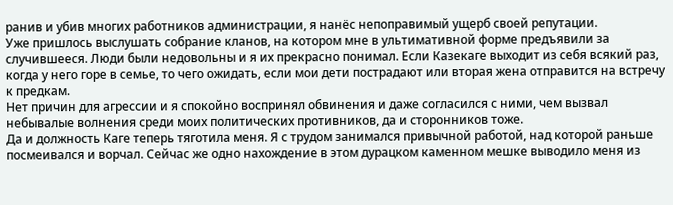ранив и убив многих работников администрации, я нанёс непоправимый ущерб своей репутации.
Уже пришлось выслушать собрание кланов, на котором мне в ультимативной форме предъявили за случившееся. Люди были недовольны и я их прекрасно понимал. Если Казекаге выходит из себя всякий раз, когда у него горе в семье, то чего ожидать, если мои дети пострадают или вторая жена отправится на встречу к предкам.
Нет причин для агрессии и я спокойно воспринял обвинения и даже согласился с ними, чем вызвал небывалые волнения среди моих политических противников, да и сторонников тоже.
Да и должность Каге теперь тяготила меня. Я с трудом занимался привычной работой, над которой раньше посмеивался и ворчал. Сейчас же одно нахождение в этом дурацком каменном мешке выводило меня из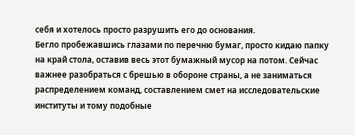себя и хотелось просто разрушить его до основания.
Бегло пробежавшись глазами по перечню бумаг, просто кидаю папку на край стола, оставив весь этот бумажный мусор на потом. Сейчас важнее разобраться с брешью в обороне страны, а не заниматься распределением команд, составлением смет на исследовательские институты и тому подобные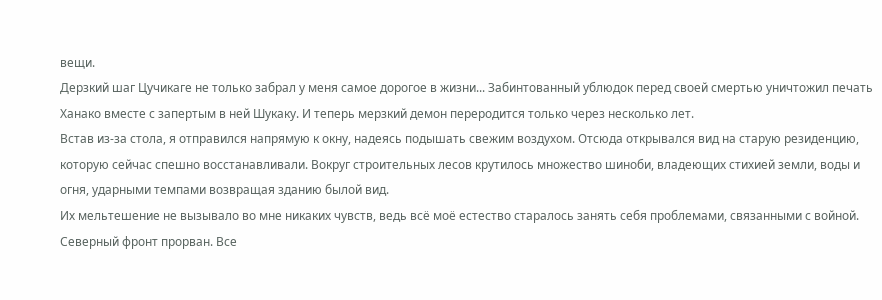вещи.
Дерзкий шаг Цучикаге не только забрал у меня самое дорогое в жизни... Забинтованный ублюдок перед своей смертью уничтожил печать Ханако вместе с запертым в ней Шукаку. И теперь мерзкий демон переродится только через несколько лет.
Встав из-за стола, я отправился напрямую к окну, надеясь подышать свежим воздухом. Отсюда открывался вид на старую резиденцию, которую сейчас спешно восстанавливали. Вокруг строительных лесов крутилось множество шиноби, владеющих стихией земли, воды и огня, ударными темпами возвращая зданию былой вид.
Их мельтешение не вызывало во мне никаких чувств, ведь всё моё естество старалось занять себя проблемами, связанными с войной.
Северный фронт прорван. Все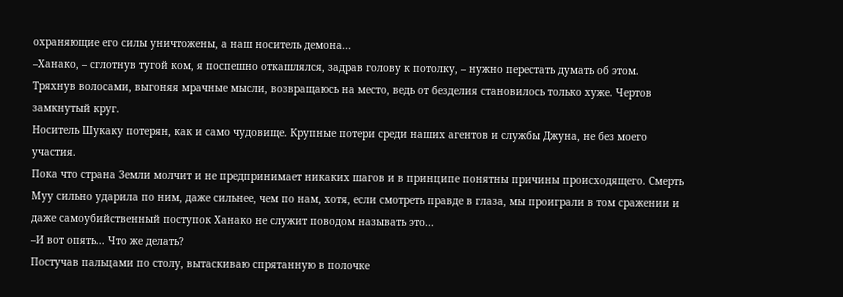охраняющие его силы уничтожены, а наш носитель демона...
–Ханако, – сглотнув тугой ком, я поспешно откашлялся, задрав голову к потолку, – нужно перестать думать об этом.
Тряхнув волосами, выгоняя мрачные мысли, возвращаюсь на место, ведь от безделия становилось только хуже. Чертов замкнутый круг.
Носитель Шукаку потерян, как и само чудовище. Крупные потери среди наших агентов и службы Джуна, не без моего участия.
Пока что страна Земли молчит и не предпринимает никаких шагов и в принципе понятны причины происходящего. Смерть Муу сильно ударила по ним, даже сильнее, чем по нам, хотя, если смотреть правде в глаза, мы проиграли в том сражении и даже самоубийственный поступок Ханако не служит поводом называть это...
–И вот опять... Что же делать?
Постучав пальцами по столу, вытаскиваю спрятанную в полочке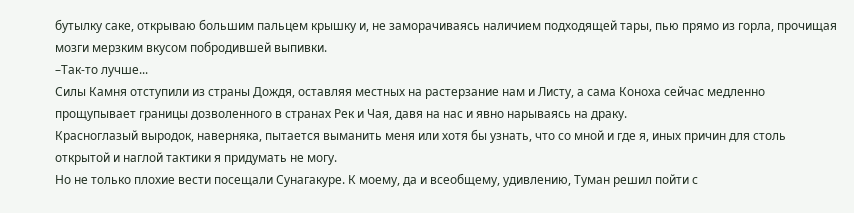бутылку саке, открываю большим пальцем крышку и, не заморачиваясь наличием подходящей тары, пью прямо из горла, прочищая мозги мерзким вкусом побродившей выпивки.
–Так-то лучше...
Силы Камня отступили из страны Дождя, оставляя местных на растерзание нам и Листу, а сама Коноха сейчас медленно прощупывает границы дозволенного в странах Рек и Чая, давя на нас и явно нарываясь на драку.
Красноглазый выродок, наверняка, пытается выманить меня или хотя бы узнать, что со мной и где я, иных причин для столь открытой и наглой тактики я придумать не могу.
Но не только плохие вести посещали Сунагакуре. К моему, да и всеобщему, удивлению, Туман решил пойти с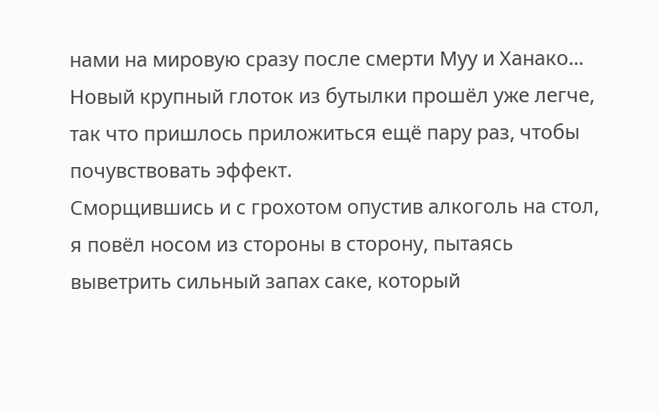нами на мировую сразу после смерти Муу и Ханако...
Новый крупный глоток из бутылки прошёл уже легче, так что пришлось приложиться ещё пару раз, чтобы почувствовать эффект.
Сморщившись и с грохотом опустив алкоголь на стол, я повёл носом из стороны в сторону, пытаясь выветрить сильный запах саке, который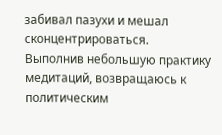забивал пазухи и мешал сконцентрироваться.
Выполнив небольшую практику медитаций, возвращаюсь к политическим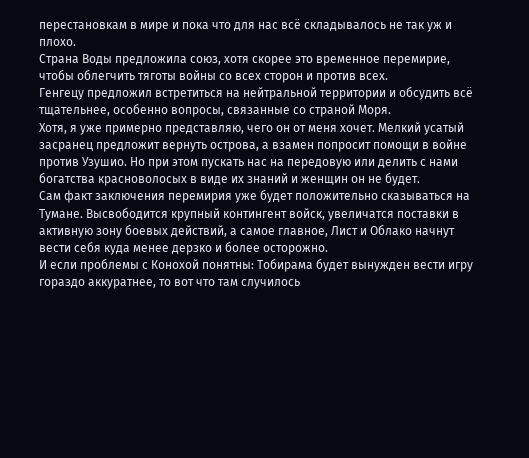перестановкам в мире и пока что для нас всё складывалось не так уж и плохо.
Страна Воды предложила союз, хотя скорее это временное перемирие, чтобы облегчить тяготы войны со всех сторон и против всех.
Генгецу предложил встретиться на нейтральной территории и обсудить всё тщательнее, особенно вопросы, связанные со страной Моря.
Хотя, я уже примерно представляю, чего он от меня хочет. Мелкий усатый засранец предложит вернуть острова, а взамен попросит помощи в войне против Узушио. Но при этом пускать нас на передовую или делить с нами богатства красноволосых в виде их знаний и женщин он не будет.
Сам факт заключения перемирия уже будет положительно сказываться на Тумане. Высвободится крупный контингент войск, увеличатся поставки в активную зону боевых действий, а самое главное, Лист и Облако начнут вести себя куда менее дерзко и более осторожно.
И если проблемы с Конохой понятны: Тобирама будет вынужден вести игру гораздо аккуратнее, то вот что там случилось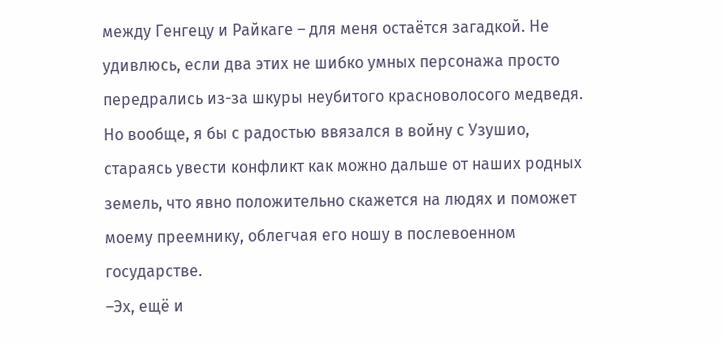между Генгецу и Райкаге – для меня остаётся загадкой. Не удивлюсь, если два этих не шибко умных персонажа просто передрались из-за шкуры неубитого красноволосого медведя.
Но вообще, я бы с радостью ввязался в войну с Узушио, стараясь увести конфликт как можно дальше от наших родных земель, что явно положительно скажется на людях и поможет моему преемнику, облегчая его ношу в послевоенном государстве.
–Эх, ещё и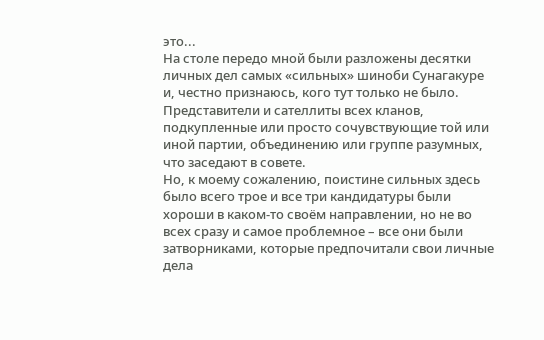это...
На столе передо мной были разложены десятки личных дел самых «сильных» шиноби Сунагакуре и, честно признаюсь, кого тут только не было. Представители и сателлиты всех кланов, подкупленные или просто сочувствующие той или иной партии, объединению или группе разумных, что заседают в совете.
Но, к моему сожалению, поистине сильных здесь было всего трое и все три кандидатуры были хороши в каком-то своём направлении, но не во всех сразу и самое проблемное – все они были затворниками, которые предпочитали свои личные дела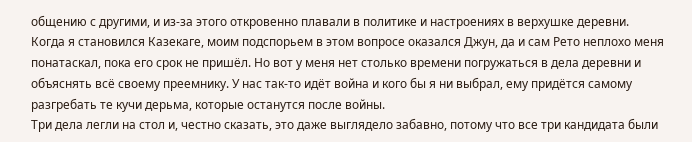общению с другими, и из-за этого откровенно плавали в политике и настроениях в верхушке деревни.
Когда я становился Казекаге, моим подспорьем в этом вопросе оказался Джун, да и сам Рето неплохо меня понатаскал, пока его срок не пришёл. Но вот у меня нет столько времени погружаться в дела деревни и объяснять всё своему преемнику. У нас так-то идёт война и кого бы я ни выбрал, ему придётся самому разгребать те кучи дерьма, которые останутся после войны.
Три дела легли на стол и, честно сказать, это даже выглядело забавно, потому что все три кандидата были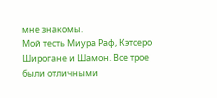мне знакомы.
Мой тесть Миура Раф, Кэтсеро Широгане и Шамон. Все трое были отличными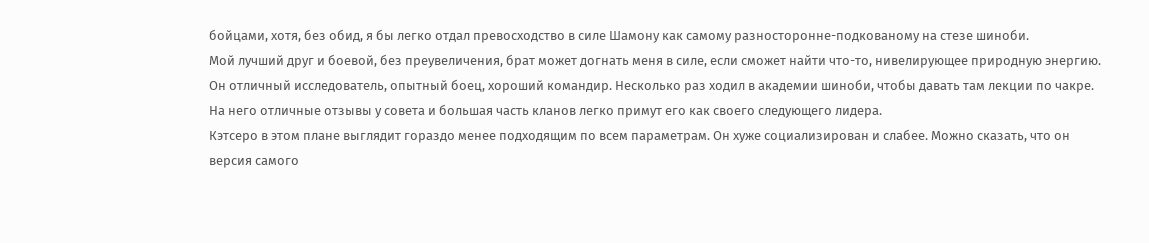бойцами, хотя, без обид, я бы легко отдал превосходство в силе Шамону как самому разносторонне-подкованому на стезе шиноби.
Мой лучший друг и боевой, без преувеличения, брат может догнать меня в силе, если сможет найти что-то, нивелирующее природную энергию.
Он отличный исследователь, опытный боец, хороший командир. Несколько раз ходил в академии шиноби, чтобы давать там лекции по чакре. На него отличные отзывы у совета и большая часть кланов легко примут его как своего следующего лидера.
Кэтсеро в этом плане выглядит гораздо менее подходящим по всем параметрам. Он хуже социализирован и слабее. Можно сказать, что он версия самого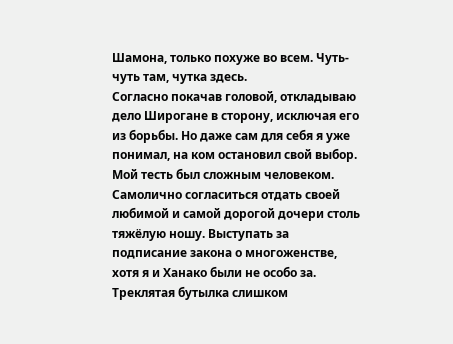Шамона, только похуже во всем. Чуть-чуть там, чутка здесь.
Согласно покачав головой, откладываю дело Широгане в сторону, исключая его из борьбы. Но даже сам для себя я уже понимал, на ком остановил свой выбор.
Мой тесть был сложным человеком. Самолично согласиться отдать своей любимой и самой дорогой дочери столь тяжёлую ношу. Выступать за подписание закона о многоженстве, хотя я и Ханако были не особо за.
Треклятая бутылка слишком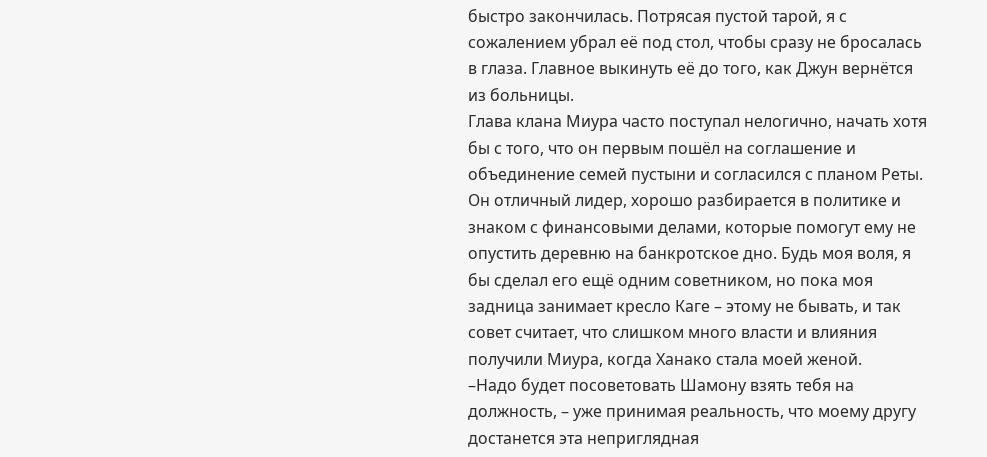быстро закончилась. Потрясая пустой тарой, я с сожалением убрал её под стол, чтобы сразу не бросалась в глаза. Главное выкинуть её до того, как Джун вернётся из больницы.
Глава клана Миура часто поступал нелогично, начать хотя бы с того, что он первым пошёл на соглашение и объединение семей пустыни и согласился с планом Реты. Он отличный лидер, хорошо разбирается в политике и знаком с финансовыми делами, которые помогут ему не опустить деревню на банкротское дно. Будь моя воля, я бы сделал его ещё одним советником, но пока моя задница занимает кресло Каге – этому не бывать, и так совет считает, что слишком много власти и влияния получили Миура, когда Ханако стала моей женой.
–Надо будет посоветовать Шамону взять тебя на должность, – уже принимая реальность, что моему другу достанется эта неприглядная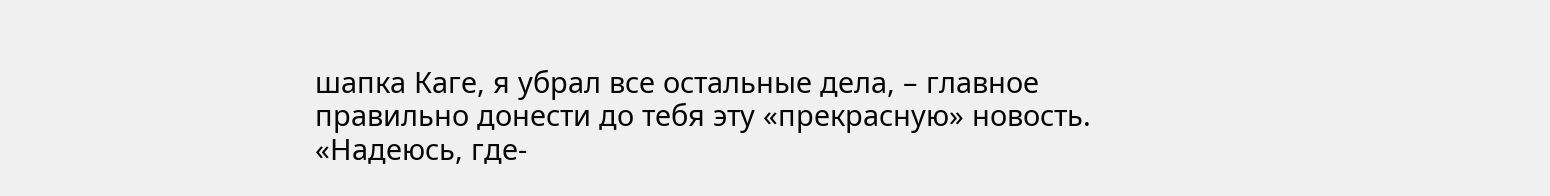шапка Каге, я убрал все остальные дела, – главное правильно донести до тебя эту «прекрасную» новость.
«Надеюсь, где-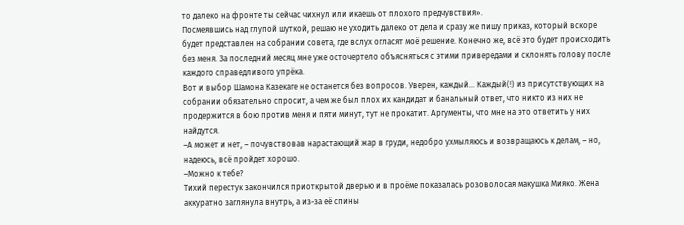то далеко на фронте ты сейчас чихнул или икаешь от плохого предчувствия».
Посмеявшись над глупой шуткой, решаю не уходить далеко от дела и сразу же пишу приказ, который вскоре будет представлен на собрании совета, где вслух огласят моё решение. Конечно же, всё это будет происходить без меня. За последний месяц мне уже осточертело объясняться с этими привередами и склонять голову после каждого справедливого упрёка.
Вот и выбор Шамона Казекаге не останется без вопросов. Уверен, каждый... Каждый(!) из присутствующих на собрании обязательно спросит, а чем же был плох их кандидат и банальный ответ, что никто из них не продержится в бою против меня и пяти минут, тут не прокатит. Аргументы, что мне на это ответить у них найдутся.
–А может и нет, – почувствовав нарастающий жар в груди, недобро ухмыляюсь и возвращаюсь к делам, – но, надеюсь, всё пройдет хорошо.
–Можно к тебе?
Тихий перестук закончился приоткрытой дверью и в проёме показалась розоволосая макушка Мияко. Жена аккуратно заглянула внутрь, а из-за её спины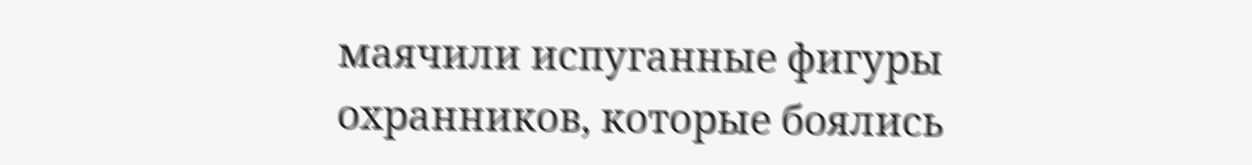маячили испуганные фигуры охранников, которые боялись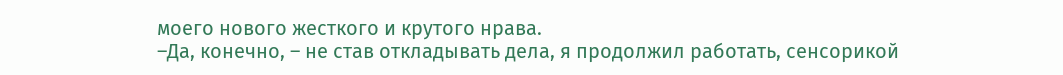моего нового жесткого и крутого нрава.
–Да, конечно, – не став откладывать дела, я продолжил работать, сенсорикой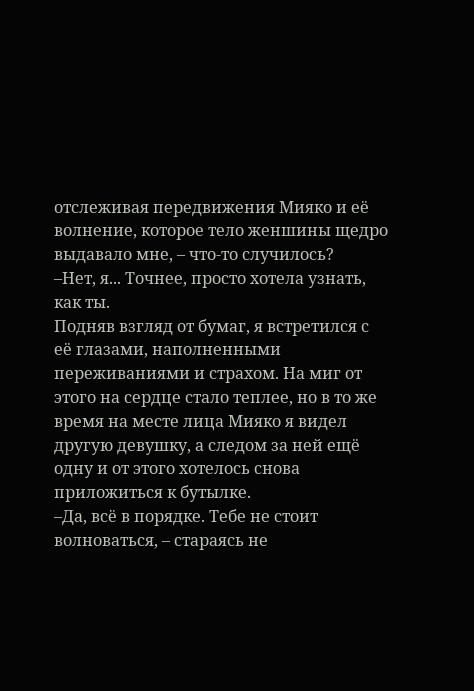отслеживая передвижения Мияко и её волнение, которое тело женшины щедро выдавало мне, – что-то случилось?
–Нет, я... Точнее, просто хотела узнать, как ты.
Подняв взгляд от бумаг, я встретился с её глазами, наполненными переживаниями и страхом. На миг от этого на сердце стало теплее, но в то же время на месте лица Мияко я видел другую девушку, а следом за ней ещё одну и от этого хотелось снова приложиться к бутылке.
–Да, всё в порядке. Тебе не стоит волноваться, – стараясь не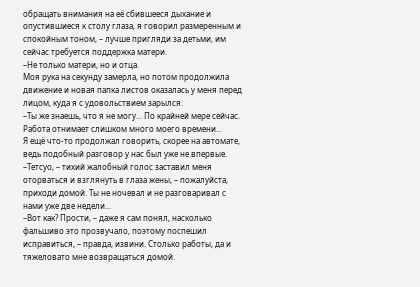обращать внимания на её сбившееся дыхание и опустившиеся к столу глаза, я говорил размеренным и спокойным тоном, – лучше пригляди за детьми, им сейчас требуется поддержка матери.
–Не только матери, но и отца.
Моя рука на секунду замерла, но потом продолжила движение и новая папка листов оказалась у меня перед лицом, куда я с удовольствием зарылся.
–Ты же знаешь, что я не могу... По крайней мере сейчас. Работа отнимает слишком много моего времени...
Я ещё что-то продолжал говорить, скорее на автомате, ведь подобный разговор у нас был уже не впервые.
–Тетсуо, – тихий жалобный голос заставил меня оторваться и взглянуть в глаза жены, – пожалуйста, приходи домой. Ты не ночевал и не разговаривал с нами уже две недели...
–Вот как? Прости, – даже я сам понял, насколько фальшиво это прозвучало, поэтому поспешил исправиться, – правда, извини. Столько работы, да и тяжеловато мне возвращаться домой.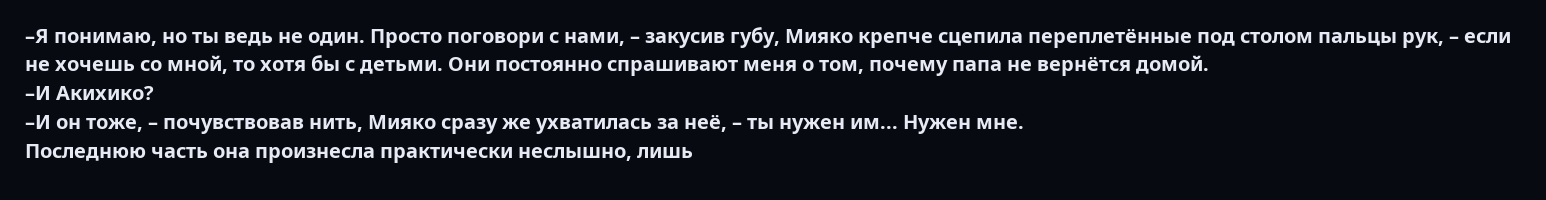–Я понимаю, но ты ведь не один. Просто поговори с нами, – закусив губу, Мияко крепче сцепила переплетённые под столом пальцы рук, – если не хочешь со мной, то хотя бы с детьми. Они постоянно спрашивают меня о том, почему папа не вернётся домой.
–И Акихико?
–И он тоже, – почувствовав нить, Мияко сразу же ухватилась за неё, – ты нужен им... Нужен мне.
Последнюю часть она произнесла практически неслышно, лишь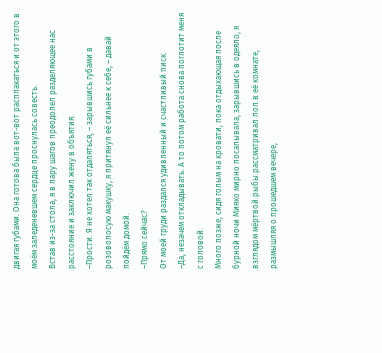двигая губами. Она готова была вот-вот расплакаться и от этого в моём заледеневшем сердце проснулась совесть.
Встав из-за стола, я в пару шагов преодолел разделяющее нас расстояние и заключил жену в объятия.
–Прости. Я не хотел так отдаляться, – зарывшись губами в розоволосую макушку, я притянул её сильнее к себе, – давай пойдём домой.
–Прямо сейчас?
От моей груди раздался удивленный и счастливый писк.
–Да, незачем откладывать. А то потом работа снова поглотит меня с головой.
Много позже, сидя голым на кровати, пока отдыхающая после бурной ночи Мияко мирно посапывала, зарывшись в одеяло, я взглядом мёртвой рыбы рассматривал пол в её комнате, размышляя о прошедшем вечере,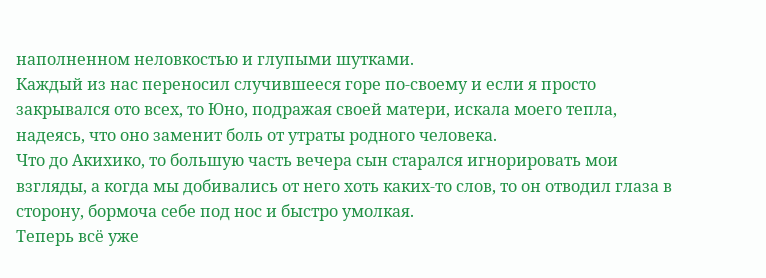наполненном неловкостью и глупыми шутками.
Каждый из нас переносил случившееся горе по-своему и если я просто закрывался ото всех, то Юно, подражая своей матери, искала моего тепла, надеясь, что оно заменит боль от утраты родного человека.
Что до Акихико, то большую часть вечера сын старался игнорировать мои взгляды, а когда мы добивались от него хоть каких-то слов, то он отводил глаза в сторону, бормоча себе под нос и быстро умолкая.
Теперь всё уже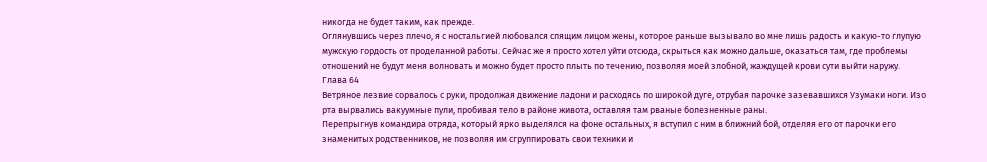никогда не будет таким, как прежде.
Оглянувшись через плечо, я с ностальгией любовался спящим лицом жены, которое раньше вызывало во мне лишь радость и какую-то глупую мужскую гордость от проделанной работы. Сейчас же я просто хотел уйти отсюда, скрыться как можно дальше, оказаться там, где проблемы отношений не будут меня волновать и можно будет просто плыть по течению, позволяя моей злобной, жаждущей крови сути выйти наружу.
Глава 64
Ветряное лезвие сорвалось с руки, продолжая движение ладони и расходясь по широкой дуге, отрубая парочке зазевавшихся Узумаки ноги. Изо рта вырвались вакуумные пули, пробивая тело в районе живота, оставляя там рваные болезненные раны.
Перепрыгнув командира отряда, который ярко выделялся на фоне остальных, я вступил с ним в ближний бой, отделяя его от парочки его знаменитых родственников, не позволяя им сгруппировать свои техники и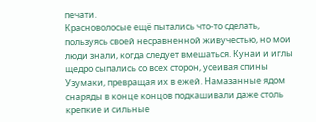печати.
Красноволосые ещё пытались что-то сделать, пользуясь своей несравненной живучестью, но мои люди знали, когда следует вмешаться. Кунаи и иглы щедро сыпались со всех сторон, усеивая спины Узумаки, превращая их в ежей. Намазанные ядом снаряды в конце концов подкашивали даже столь крепкие и сильные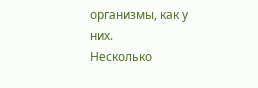организмы, как у них.
Несколько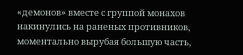«демонов» вместе с группой монахов накинулись на раненых противников, моментально вырубая большую часть,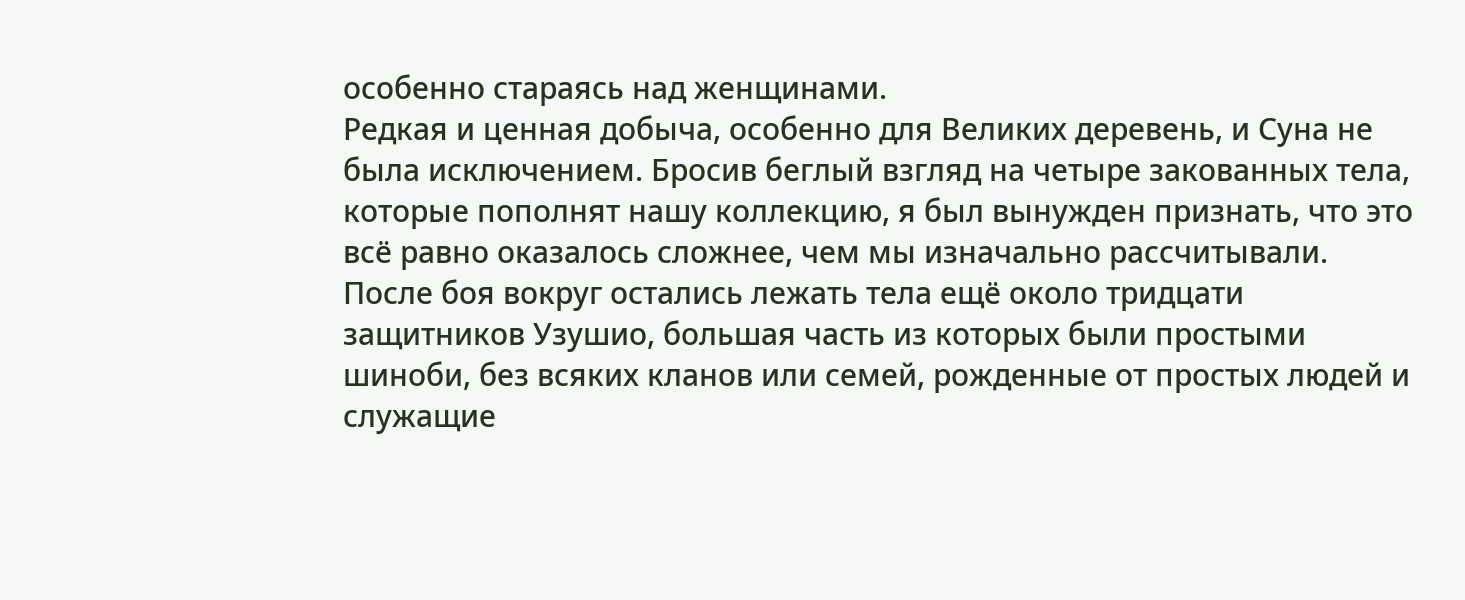особенно стараясь над женщинами.
Редкая и ценная добыча, особенно для Великих деревень, и Суна не была исключением. Бросив беглый взгляд на четыре закованных тела, которые пополнят нашу коллекцию, я был вынужден признать, что это всё равно оказалось сложнее, чем мы изначально рассчитывали.
После боя вокруг остались лежать тела ещё около тридцати защитников Узушио, большая часть из которых были простыми шиноби, без всяких кланов или семей, рожденные от простых людей и служащие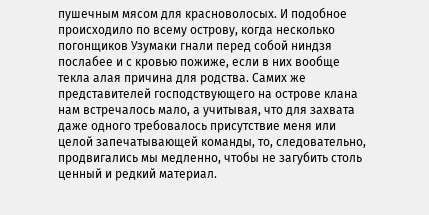пушечным мясом для красноволосых. И подобное происходило по всему острову, когда несколько погонщиков Узумаки гнали перед собой ниндзя послабее и с кровью пожиже, если в них вообще текла алая причина для родства. Самих же представителей господствующего на острове клана нам встречалось мало, а учитывая, что для захвата даже одного требовалось присутствие меня или целой запечатывающей команды, то, следовательно, продвигались мы медленно, чтобы не загубить столь ценный и редкий материал.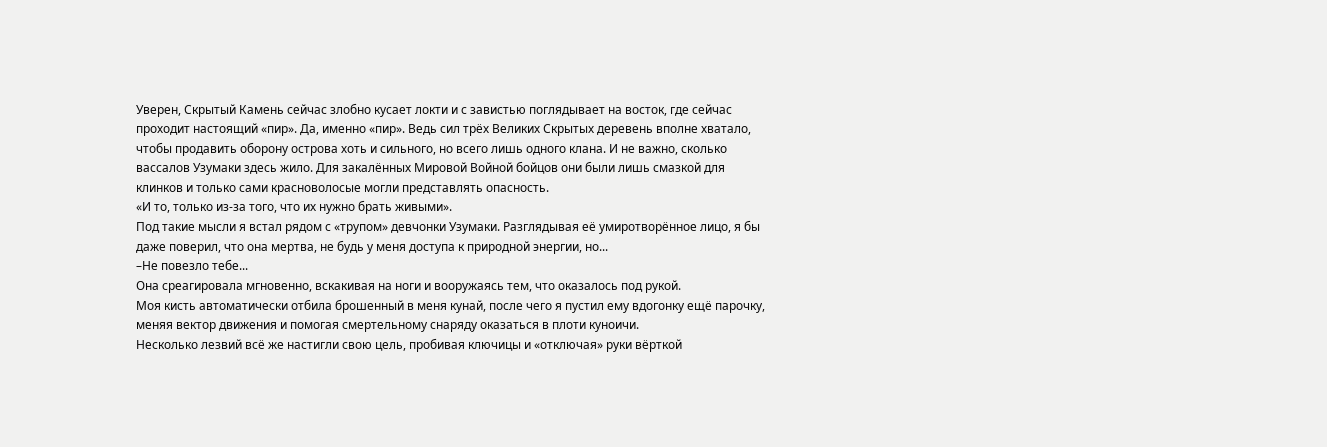Уверен, Скрытый Камень сейчас злобно кусает локти и с завистью поглядывает на восток, где сейчас проходит настоящий «пир». Да, именно «пир». Ведь сил трёх Великих Скрытых деревень вполне хватало, чтобы продавить оборону острова хоть и сильного, но всего лишь одного клана. И не важно, сколько вассалов Узумаки здесь жило. Для закалённых Мировой Войной бойцов они были лишь смазкой для клинков и только сами красноволосые могли представлять опасность.
«И то, только из-за того, что их нужно брать живыми».
Под такие мысли я встал рядом с «трупом» девчонки Узумаки. Разглядывая её умиротворённое лицо, я бы даже поверил, что она мертва, не будь у меня доступа к природной энергии, но...
–Не повезло тебе...
Она среагировала мгновенно, вскакивая на ноги и вооружаясь тем, что оказалось под рукой.
Моя кисть автоматически отбила брошенный в меня кунай, после чего я пустил ему вдогонку ещё парочку, меняя вектор движения и помогая смертельному снаряду оказаться в плоти куноичи.
Несколько лезвий всё же настигли свою цель, пробивая ключицы и «отключая» руки вёрткой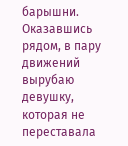барышни.
Оказавшись рядом, в пару движений вырубаю девушку, которая не переставала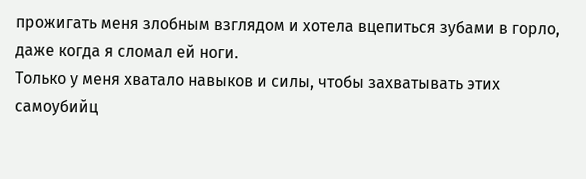прожигать меня злобным взглядом и хотела вцепиться зубами в горло, даже когда я сломал ей ноги.
Только у меня хватало навыков и силы, чтобы захватывать этих самоубийц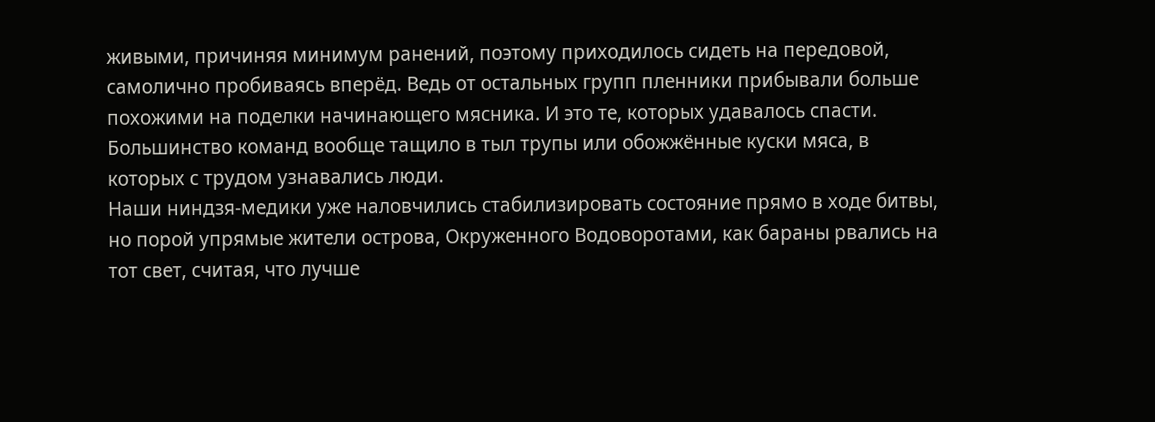живыми, причиняя минимум ранений, поэтому приходилось сидеть на передовой, самолично пробиваясь вперёд. Ведь от остальных групп пленники прибывали больше похожими на поделки начинающего мясника. И это те, которых удавалось спасти. Большинство команд вообще тащило в тыл трупы или обожжённые куски мяса, в которых с трудом узнавались люди.
Наши ниндзя-медики уже наловчились стабилизировать состояние прямо в ходе битвы, но порой упрямые жители острова, Окруженного Водоворотами, как бараны рвались на тот свет, считая, что лучше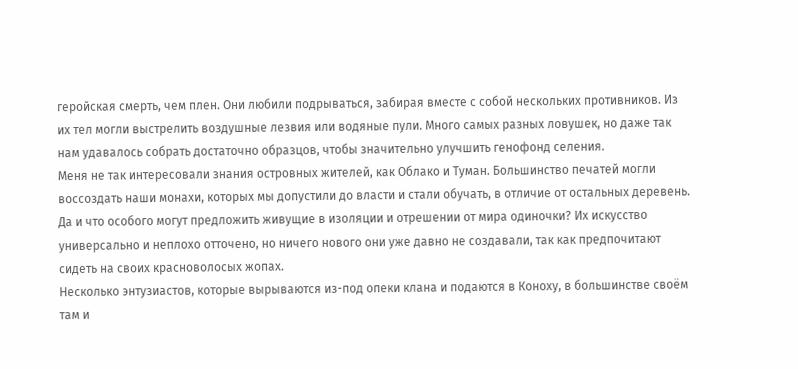геройская смерть, чем плен. Они любили подрываться, забирая вместе с собой нескольких противников. Из их тел могли выстрелить воздушные лезвия или водяные пули. Много самых разных ловушек, но даже так нам удавалось собрать достаточно образцов, чтобы значительно улучшить генофонд селения.
Меня не так интересовали знания островных жителей, как Облако и Туман. Большинство печатей могли воссоздать наши монахи, которых мы допустили до власти и стали обучать, в отличие от остальных деревень.
Да и что особого могут предложить живущие в изоляции и отрешении от мира одиночки? Их искусство универсально и неплохо отточено, но ничего нового они уже давно не создавали, так как предпочитают сидеть на своих красноволосых жопах.
Несколько энтузиастов, которые вырываются из-под опеки клана и подаются в Коноху, в большинстве своём там и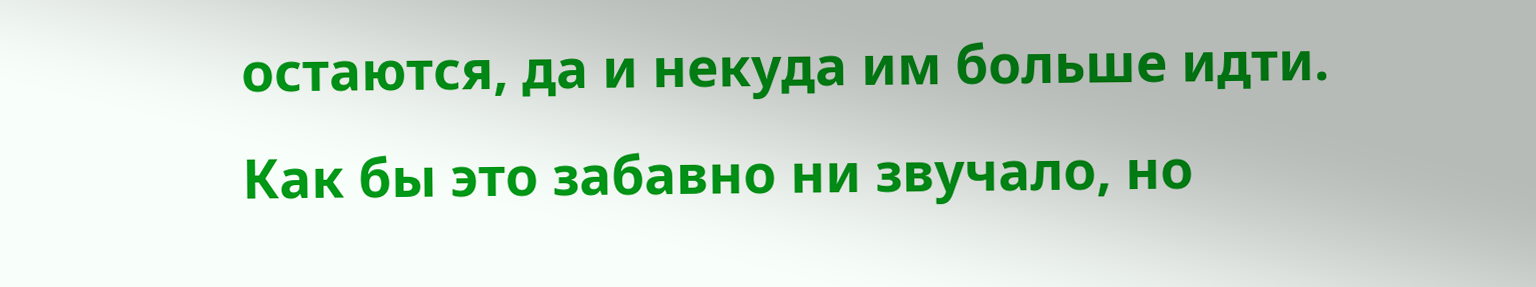остаются, да и некуда им больше идти.
Как бы это забавно ни звучало, но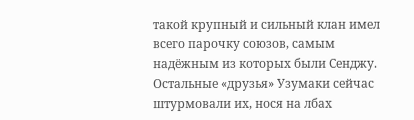такой крупный и сильный клан имел всего парочку союзов, самым надёжным из которых были Сенджу. Остальные «друзья» Узумаки сейчас штурмовали их, нося на лбах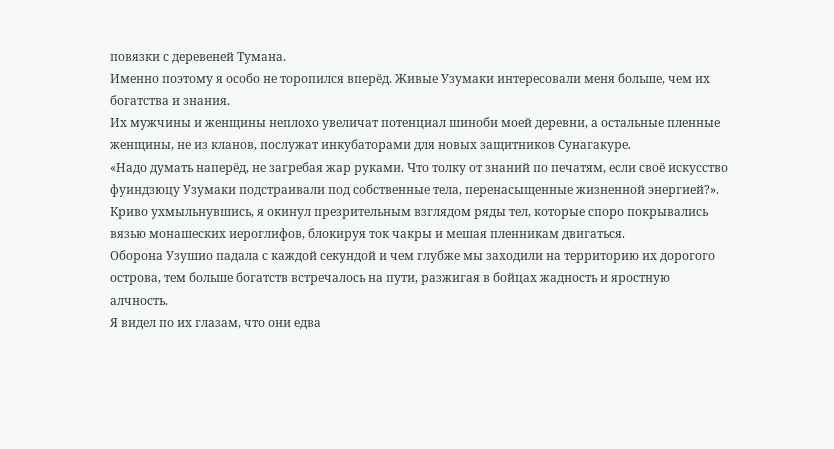повязки с деревеней Тумана.
Именно поэтому я особо не торопился вперёд. Живые Узумаки интересовали меня больше, чем их богатства и знания.
Их мужчины и женщины неплохо увеличат потенциал шиноби моей деревни, а остальные пленные женщины, не из кланов, послужат инкубаторами для новых защитников Сунагакуре.
«Надо думать наперёд, не загребая жар руками. Что толку от знаний по печатям, если своё искусство фуиндзюцу Узумаки подстраивали под собственные тела, перенасыщенные жизненной энергией?».
Криво ухмыльнувшись, я окинул презрительным взглядом ряды тел, которые споро покрывались вязью монашеских иероглифов, блокируя ток чакры и мешая пленникам двигаться.
Оборона Узушио падала с каждой секундой и чем глубже мы заходили на территорию их дорогого острова, тем больше богатств встречалось на пути, разжигая в бойцах жадность и яростную алчность.
Я видел по их глазам, что они едва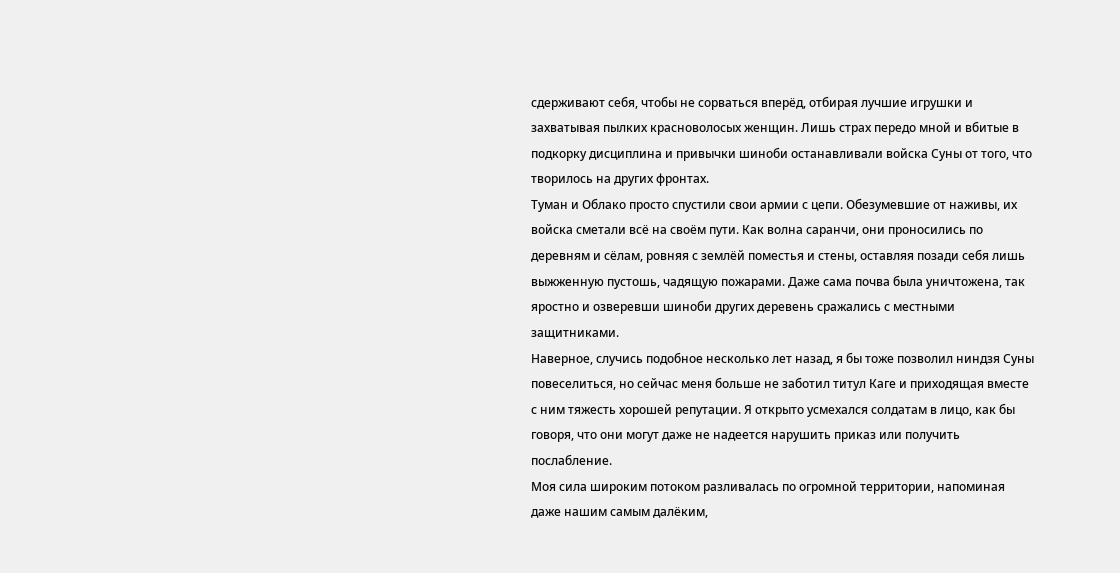сдерживают себя, чтобы не сорваться вперёд, отбирая лучшие игрушки и захватывая пылких красноволосых женщин. Лишь страх передо мной и вбитые в подкорку дисциплина и привычки шиноби останавливали войска Суны от того, что творилось на других фронтах.
Туман и Облако просто спустили свои армии с цепи. Обезумевшие от наживы, их войска сметали всё на своём пути. Как волна саранчи, они проносились по деревням и сёлам, ровняя с землёй поместья и стены, оставляя позади себя лишь выжженную пустошь, чадящую пожарами. Даже сама почва была уничтожена, так яростно и озверевши шиноби других деревень сражались с местными защитниками.
Наверное, случись подобное несколько лет назад, я бы тоже позволил ниндзя Суны повеселиться, но сейчас меня больше не заботил титул Каге и приходящая вместе с ним тяжесть хорошей репутации. Я открыто усмехался солдатам в лицо, как бы говоря, что они могут даже не надеется нарушить приказ или получить послабление.
Моя сила широким потоком разливалась по огромной территории, напоминая даже нашим самым далёким,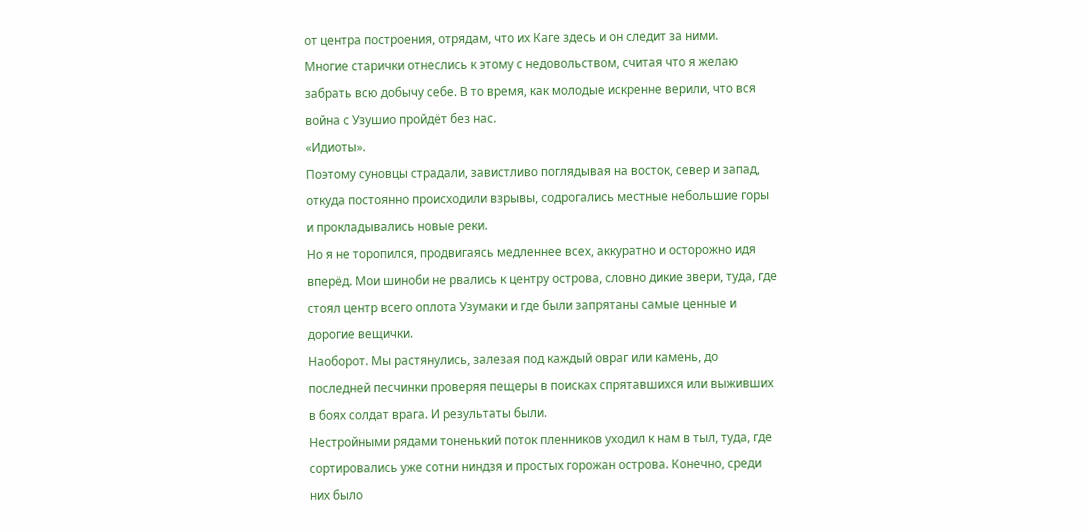от центра построения, отрядам, что их Каге здесь и он следит за ними.
Многие старички отнеслись к этому с недовольством, считая что я желаю забрать всю добычу себе. В то время, как молодые искренне верили, что вся война с Узушио пройдёт без нас.
«Идиоты».
Поэтому суновцы страдали, завистливо поглядывая на восток, север и запад, откуда постоянно происходили взрывы, содрогались местные небольшие горы и прокладывались новые реки.
Но я не торопился, продвигаясь медленнее всех, аккуратно и осторожно идя вперёд. Мои шиноби не рвались к центру острова, словно дикие звери, туда, где стоял центр всего оплота Узумаки и где были запрятаны самые ценные и дорогие вещички.
Наоборот. Мы растянулись, залезая под каждый овраг или камень, до последней песчинки проверяя пещеры в поисках спрятавшихся или выживших в боях солдат врага. И результаты были.
Нестройными рядами тоненький поток пленников уходил к нам в тыл, туда, где сортировались уже сотни ниндзя и простых горожан острова. Конечно, среди них было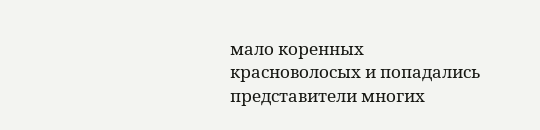мало коренных красноволосых и попадались представители многих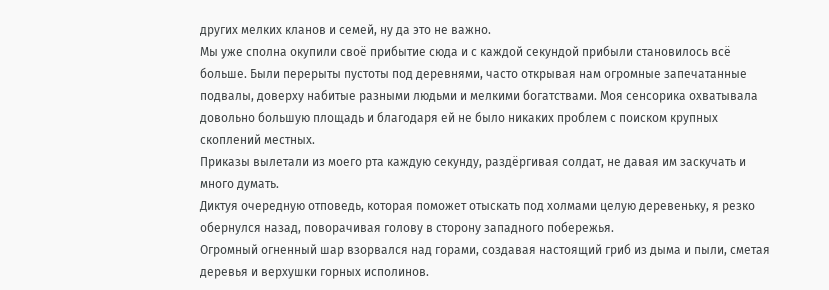других мелких кланов и семей, ну да это не важно.
Мы уже сполна окупили своё прибытие сюда и с каждой секундой прибыли становилось всё больше. Были перерыты пустоты под деревнями, часто открывая нам огромные запечатанные подвалы, доверху набитые разными людьми и мелкими богатствами. Моя сенсорика охватывала довольно большую площадь и благодаря ей не было никаких проблем с поиском крупных скоплений местных.
Приказы вылетали из моего рта каждую секунду, раздёргивая солдат, не давая им заскучать и много думать.
Диктуя очередную отповедь, которая поможет отыскать под холмами целую деревеньку, я резко обернулся назад, поворачивая голову в сторону западного побережья.
Огромный огненный шар взорвался над горами, создавая настоящий гриб из дыма и пыли, сметая деревья и верхушки горных исполинов.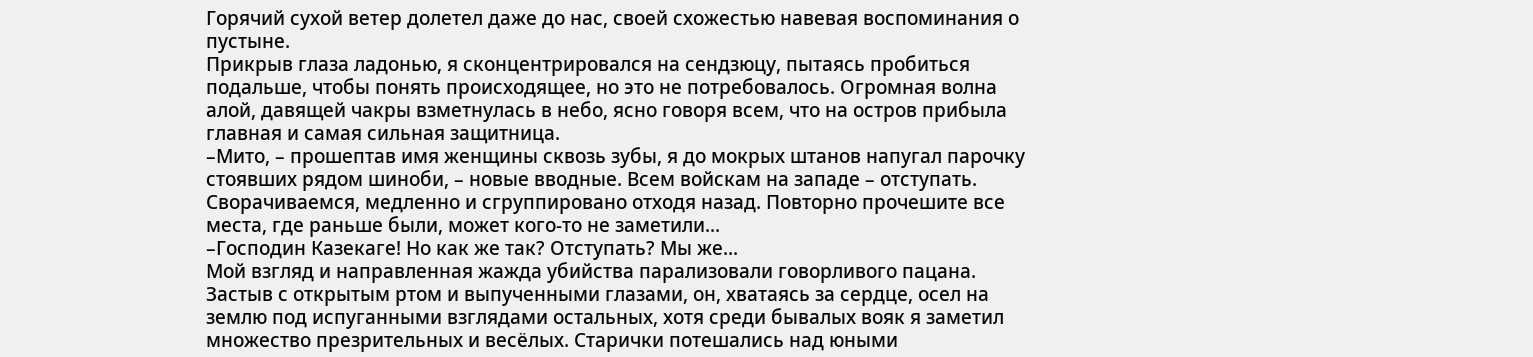Горячий сухой ветер долетел даже до нас, своей схожестью навевая воспоминания о пустыне.
Прикрыв глаза ладонью, я сконцентрировался на сендзюцу, пытаясь пробиться подальше, чтобы понять происходящее, но это не потребовалось. Огромная волна алой, давящей чакры взметнулась в небо, ясно говоря всем, что на остров прибыла главная и самая сильная защитница.
–Мито, – прошептав имя женщины сквозь зубы, я до мокрых штанов напугал парочку стоявших рядом шиноби, – новые вводные. Всем войскам на западе – отступать. Сворачиваемся, медленно и сгруппировано отходя назад. Повторно прочешите все места, где раньше были, может кого-то не заметили...
–Господин Казекаге! Но как же так? Отступать? Мы же...
Мой взгляд и направленная жажда убийства парализовали говорливого пацана. Застыв с открытым ртом и выпученными глазами, он, хватаясь за сердце, осел на землю под испуганными взглядами остальных, хотя среди бывалых вояк я заметил множество презрительных и весёлых. Старички потешались над юными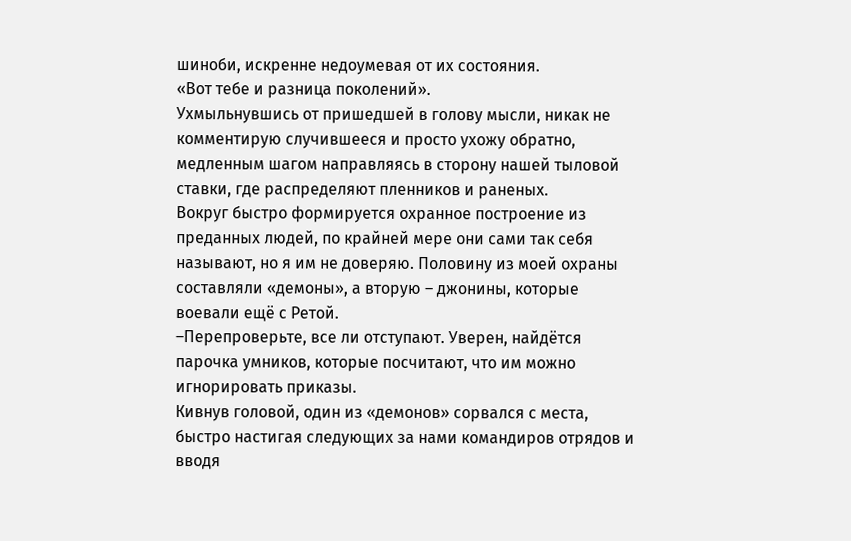шиноби, искренне недоумевая от их состояния.
«Вот тебе и разница поколений».
Ухмыльнувшись от пришедшей в голову мысли, никак не комментирую случившееся и просто ухожу обратно, медленным шагом направляясь в сторону нашей тыловой ставки, где распределяют пленников и раненых.
Вокруг быстро формируется охранное построение из преданных людей, по крайней мере они сами так себя называют, но я им не доверяю. Половину из моей охраны составляли «демоны», а вторую – джонины, которые воевали ещё с Ретой.
–Перепроверьте, все ли отступают. Уверен, найдётся парочка умников, которые посчитают, что им можно игнорировать приказы.
Кивнув головой, один из «демонов» сорвался с места, быстро настигая следующих за нами командиров отрядов и вводя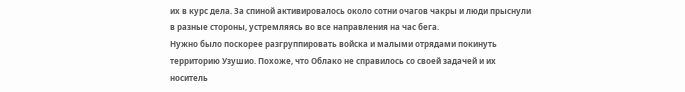их в курс дела. За спиной активировалось около сотни очагов чакры и люди прыснули в разные стороны, устремляясь во все направления на час бега.
Нужно было поскорее разгруппировать войска и малыми отрядами покинуть территорию Узушио. Похоже, что Облако не справилось со своей задачей и их носитель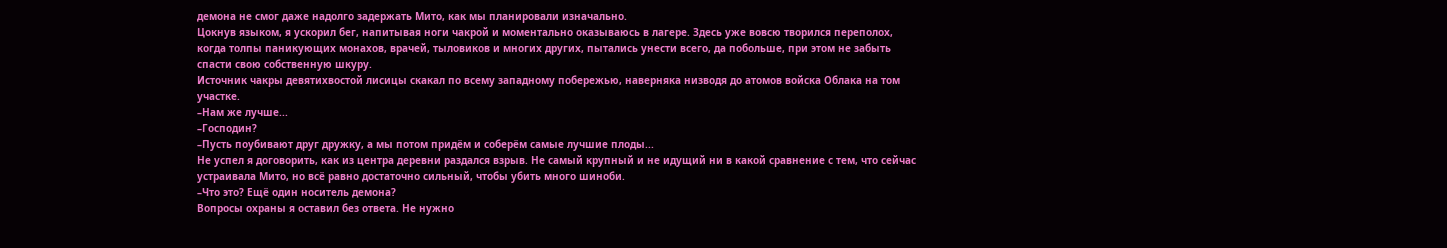демона не смог даже надолго задержать Мито, как мы планировали изначально.
Цокнув языком, я ускорил бег, напитывая ноги чакрой и моментально оказываюсь в лагере. Здесь уже вовсю творился переполох, когда толпы паникующих монахов, врачей, тыловиков и многих других, пытались унести всего, да побольше, при этом не забыть спасти свою собственную шкуру.
Источник чакры девятихвостой лисицы скакал по всему западному побережью, наверняка низводя до атомов войска Облака на том участке.
–Нам же лучше...
–Господин?
–Пусть поубивают друг дружку, а мы потом придём и соберём самые лучшие плоды...
Не успел я договорить, как из центра деревни раздался взрыв. Не самый крупный и не идущий ни в какой сравнение с тем, что сейчас устраивала Мито, но всё равно достаточно сильный, чтобы убить много шиноби.
–Что это? Ещё один носитель демона?
Вопросы охраны я оставил без ответа. Не нужно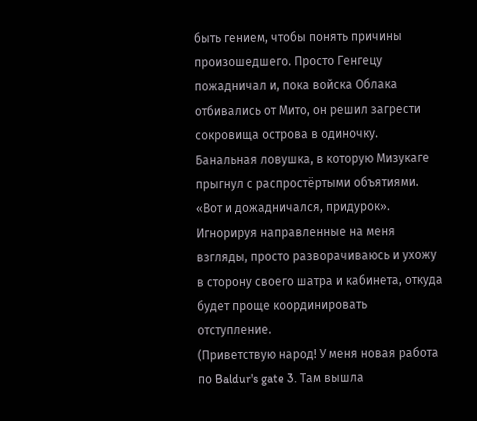быть гением, чтобы понять причины произошедшего. Просто Генгецу пожадничал и, пока войска Облака отбивались от Мито, он решил загрести сокровища острова в одиночку. Банальная ловушка, в которую Мизукаге прыгнул с распростёртыми объятиями.
«Вот и дожадничался, придурок».
Игнорируя направленные на меня взгляды, просто разворачиваюсь и ухожу в сторону своего шатра и кабинета, откуда будет проще координировать отступление.
(Приветствую народ! У меня новая работа по Baldur's gate 3. Там вышла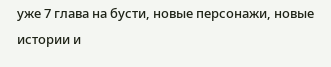уже 7 глава на бусти, новые персонажи, новые истории и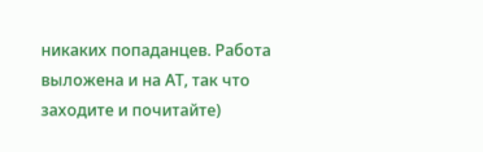никаких попаданцев. Работа выложена и на АТ, так что заходите и почитайте)